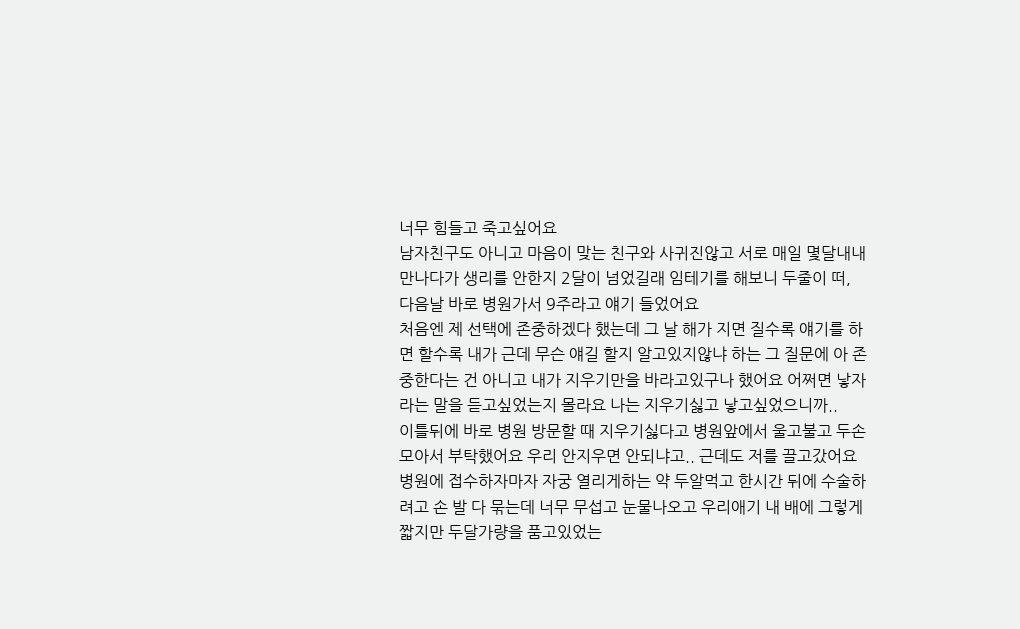너무 힘들고 죽고싶어요
남자친구도 아니고 마음이 맞는 친구와 사귀진않고 서로 매일 몇달내내 만나다가 생리를 안한지 2달이 넘었길래 임테기를 해보니 두줄이 떠, 다음날 바로 병원가서 9주라고 얘기 들었어요
처음엔 제 선택에 존중하겠다 했는데 그 날 해가 지면 질수록 얘기를 하면 할수록 내가 근데 무슨 얘길 할지 알고있지않냐 하는 그 질문에 아 존중한다는 건 아니고 내가 지우기만을 바라고있구나 했어요 어쩌면 낳자라는 말을 듣고싶었는지 몰라요 나는 지우기싫고 낳고싶었으니까..
이틀뒤에 바로 병원 방문할 때 지우기싫다고 병원앞에서 울고불고 두손모아서 부탁했어요 우리 안지우면 안되냐고.. 근데도 저를 끌고갔어요 병원에 접수하자마자 자궁 열리게하는 약 두알먹고 한시간 뒤에 수술하려고 손 발 다 묶는데 너무 무섭고 눈물나오고 우리애기 내 배에 그렇게 짧지만 두달가량을 품고있었는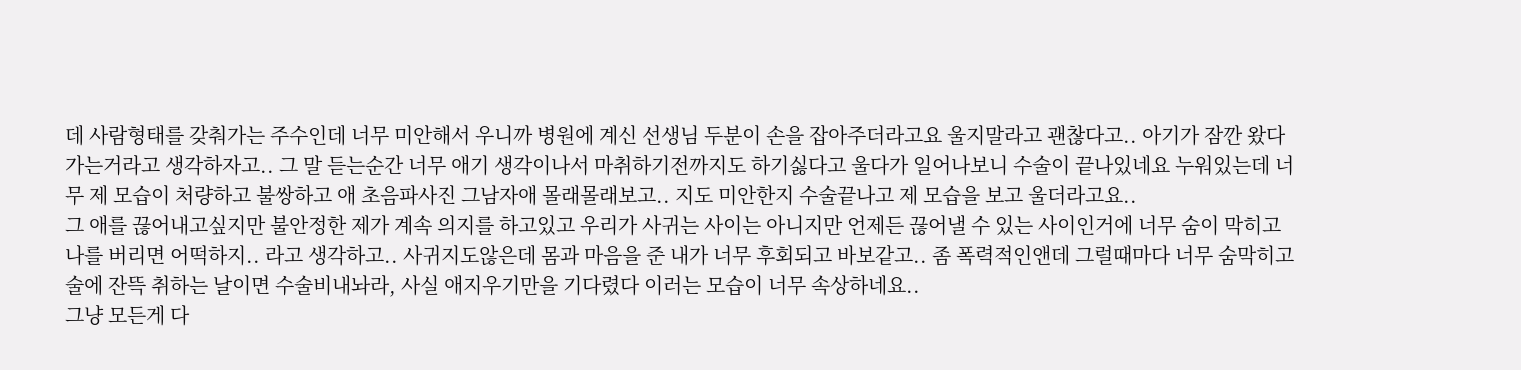데 사람형태를 갖춰가는 주수인데 너무 미안해서 우니까 병원에 계신 선생님 두분이 손을 잡아주더라고요 울지말라고 괜찮다고.. 아기가 잠깐 왔다가는거라고 생각하자고.. 그 말 듣는순간 너무 애기 생각이나서 마취하기전까지도 하기싫다고 울다가 일어나보니 수술이 끝나있네요 누워있는데 너무 제 모습이 처량하고 불쌍하고 애 초음파사진 그남자애 몰래몰래보고.. 지도 미안한지 수술끝나고 제 모습을 보고 울더라고요..
그 애를 끊어내고싶지만 불안정한 제가 계속 의지를 하고있고 우리가 사귀는 사이는 아니지만 언제든 끊어낼 수 있는 사이인거에 너무 숨이 막히고 나를 버리면 어떡하지.. 라고 생각하고.. 사귀지도않은데 몸과 마음을 준 내가 너무 후회되고 바보같고.. 좀 폭력적인앤데 그럴때마다 너무 숨막히고 술에 잔뜩 취하는 날이면 수술비내놔라, 사실 애지우기만을 기다렸다 이러는 모습이 너무 속상하네요..
그냥 모든게 다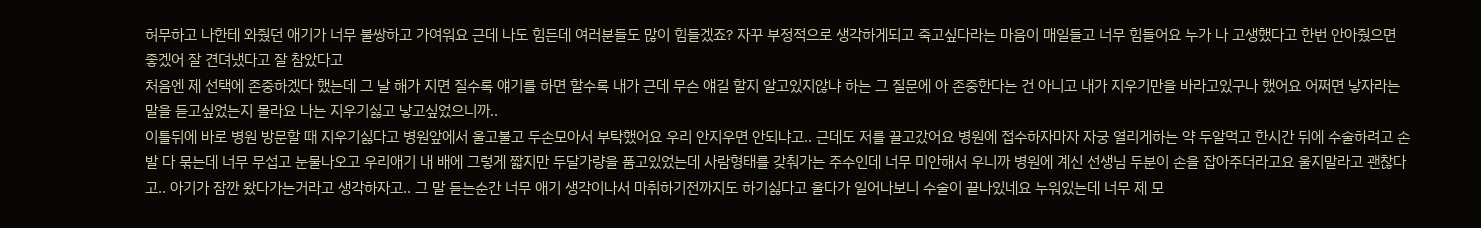허무하고 나한테 와줬던 애기가 너무 불쌍하고 가여워요 근데 나도 힘든데 여러분들도 많이 힘들겠죠? 자꾸 부정적으로 생각하게되고 죽고싶다라는 마음이 매일들고 너무 힘들어요 누가 나 고생했다고 한번 안아줬으면 좋겠어 잘 견뎌냈다고 잘 참았다고
처음엔 제 선택에 존중하겠다 했는데 그 날 해가 지면 질수록 얘기를 하면 할수록 내가 근데 무슨 얘길 할지 알고있지않냐 하는 그 질문에 아 존중한다는 건 아니고 내가 지우기만을 바라고있구나 했어요 어쩌면 낳자라는 말을 듣고싶었는지 몰라요 나는 지우기싫고 낳고싶었으니까..
이틀뒤에 바로 병원 방문할 때 지우기싫다고 병원앞에서 울고불고 두손모아서 부탁했어요 우리 안지우면 안되냐고.. 근데도 저를 끌고갔어요 병원에 접수하자마자 자궁 열리게하는 약 두알먹고 한시간 뒤에 수술하려고 손 발 다 묶는데 너무 무섭고 눈물나오고 우리애기 내 배에 그렇게 짧지만 두달가량을 품고있었는데 사람형태를 갖춰가는 주수인데 너무 미안해서 우니까 병원에 계신 선생님 두분이 손을 잡아주더라고요 울지말라고 괜찮다고.. 아기가 잠깐 왔다가는거라고 생각하자고.. 그 말 듣는순간 너무 애기 생각이나서 마취하기전까지도 하기싫다고 울다가 일어나보니 수술이 끝나있네요 누워있는데 너무 제 모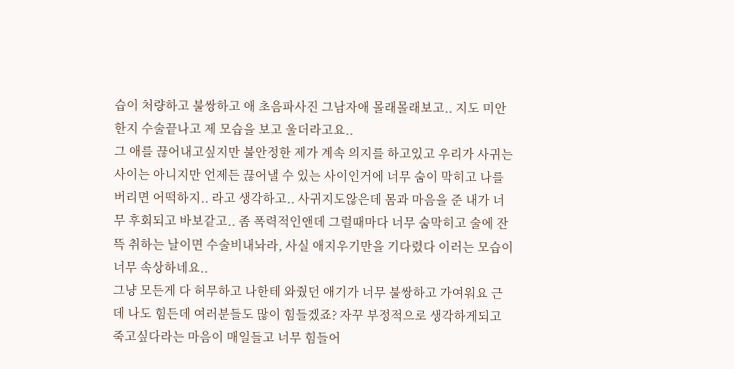습이 처량하고 불쌍하고 애 초음파사진 그남자애 몰래몰래보고.. 지도 미안한지 수술끝나고 제 모습을 보고 울더라고요..
그 애를 끊어내고싶지만 불안정한 제가 계속 의지를 하고있고 우리가 사귀는 사이는 아니지만 언제든 끊어낼 수 있는 사이인거에 너무 숨이 막히고 나를 버리면 어떡하지.. 라고 생각하고.. 사귀지도않은데 몸과 마음을 준 내가 너무 후회되고 바보같고.. 좀 폭력적인앤데 그럴때마다 너무 숨막히고 술에 잔뜩 취하는 날이면 수술비내놔라, 사실 애지우기만을 기다렸다 이러는 모습이 너무 속상하네요..
그냥 모든게 다 허무하고 나한테 와줬던 애기가 너무 불쌍하고 가여워요 근데 나도 힘든데 여러분들도 많이 힘들겠죠? 자꾸 부정적으로 생각하게되고 죽고싶다라는 마음이 매일들고 너무 힘들어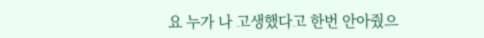요 누가 나 고생했다고 한번 안아줬으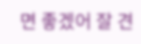면 좋겠어 잘 견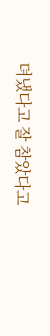뎌냈다고 잘 참았다고